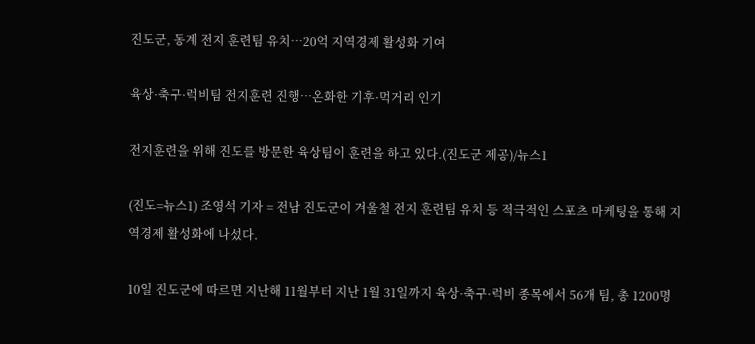진도군, 동계 전지 훈련팀 유치…20억 지역경제 활성화 기여

육상·축구·럭비팀 전지훈련 진행…온화한 기후·먹거리 인기

전지훈련을 위해 진도를 방문한 육상팀이 훈련을 하고 있다.(진도군 제공)/뉴스1

(진도=뉴스1) 조영석 기자 = 전남 진도군이 겨울철 전지 훈련팀 유치 등 적극적인 스포츠 마케팅을 통해 지역경제 활성화에 나섰다.

10일 진도군에 따르면 지난해 11월부터 지난 1월 31일까지 육상·축구·럭비 종목에서 56개 팀, 총 1200명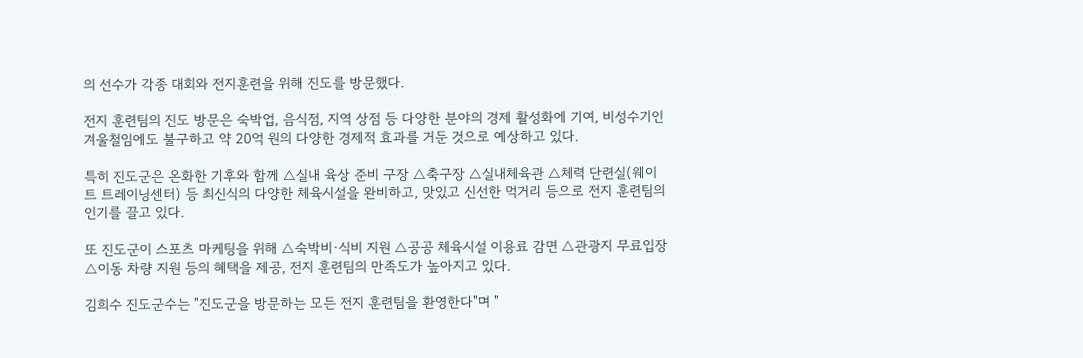의 선수가 각종 대회와 전지훈련을 위해 진도를 방문했다.

전지 훈련팀의 진도 방문은 숙박업, 음식점, 지역 상점 등 다양한 분야의 경제 활성화에 기여, 비성수기인 겨울철임에도 불구하고 약 20억 원의 다양한 경제적 효과를 거둔 것으로 예상하고 있다.

특히 진도군은 온화한 기후와 함께 △실내 육상 준비 구장 △축구장 △실내체육관 △체력 단련실(웨이트 트레이닝센터) 등 최신식의 다양한 체육시설을 완비하고, 맛있고 신선한 먹거리 등으로 전지 훈련팀의 인기를 끌고 있다.

또 진도군이 스포츠 마케팅을 위해 △숙박비·식비 지원 △공공 체육시설 이용료 감면 △관광지 무료입장 △이동 차량 지원 등의 혜택을 제공, 전지 훈련팀의 만족도가 높아지고 있다.

김희수 진도군수는 "진도군을 방문하는 모든 전지 훈련팀을 환영한다"며 "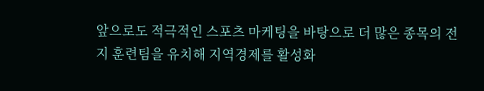앞으로도 적극적인 스포츠 마케팅을 바탕으로 더 많은 종목의 전지 훈련팀을 유치해 지역경제를 활성화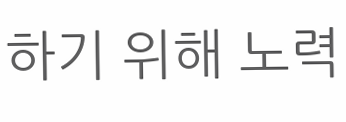하기 위해 노력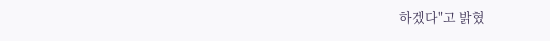하겠다"고 밝혔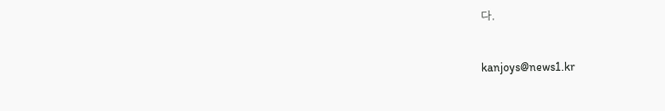다.

kanjoys@news1.kr